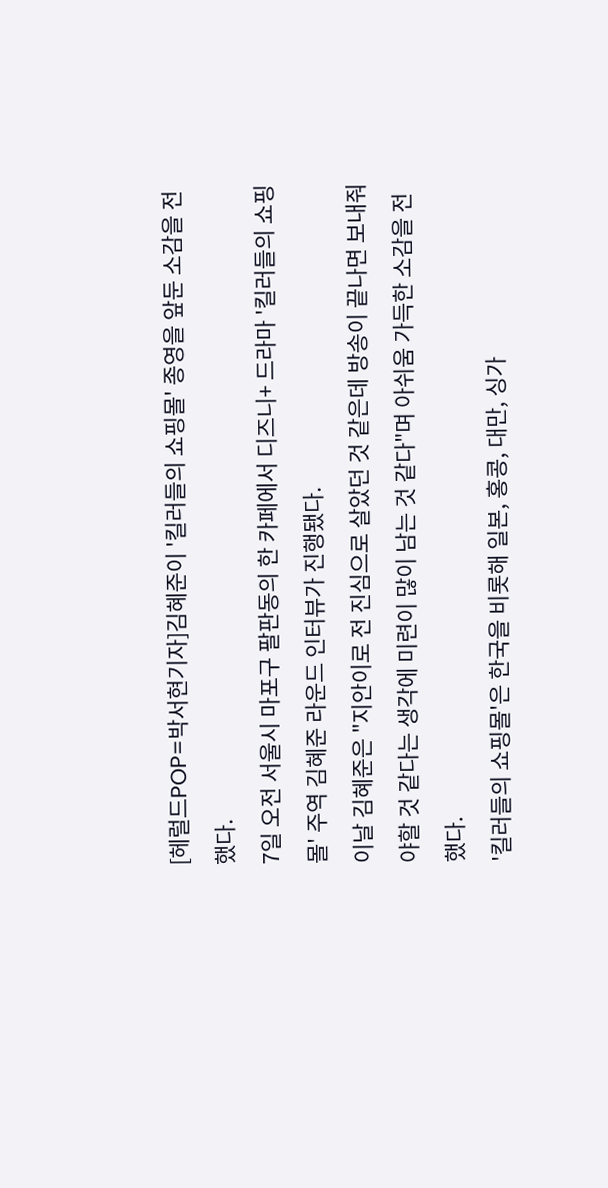[헤럴드POP=박서현기자]김혜준이 '킬러들의 쇼핑몰' 종영을 앞둔 소감을 전했다.
7일 오전 서울시 마포구 팔판동의 한 카페에서 디즈니+ 드라마 '킬러들의 쇼핑몰' 주역 김혜준 라운드 인터뷰가 진행됐다.
이날 김혜준은 "지안이로 전 진심으로 살았던 것 같은데 방송이 끝나면 보내줘야할 것 같다는 생각에 미련이 많이 남는 것 같다"며 아쉬움 가득한 소감을 전했다.
'킬러들의 쇼핑몰'은 한국을 비롯해 일본, 홍콩, 대만, 싱가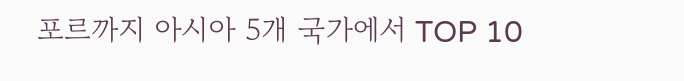포르까지 아시아 5개 국가에서 TOP 10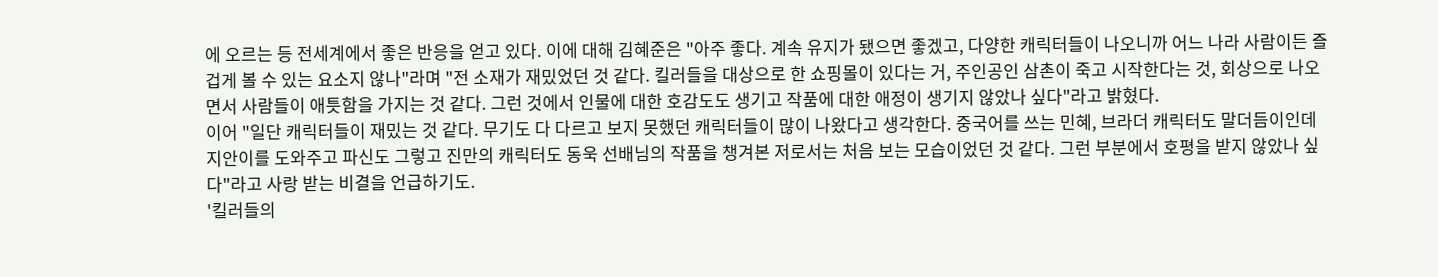에 오르는 등 전세계에서 좋은 반응을 얻고 있다. 이에 대해 김혜준은 "아주 좋다. 계속 유지가 됐으면 좋겠고, 다양한 캐릭터들이 나오니까 어느 나라 사람이든 즐겁게 볼 수 있는 요소지 않나"라며 "전 소재가 재밌었던 것 같다. 킬러들을 대상으로 한 쇼핑몰이 있다는 거, 주인공인 삼촌이 죽고 시작한다는 것, 회상으로 나오면서 사람들이 애틋함을 가지는 것 같다. 그런 것에서 인물에 대한 호감도도 생기고 작품에 대한 애정이 생기지 않았나 싶다"라고 밝혔다.
이어 "일단 캐릭터들이 재밌는 것 같다. 무기도 다 다르고 보지 못했던 캐릭터들이 많이 나왔다고 생각한다. 중국어를 쓰는 민혜, 브라더 캐릭터도 말더듬이인데 지안이를 도와주고 파신도 그렇고 진만의 캐릭터도 동욱 선배님의 작품을 챙겨본 저로서는 처음 보는 모습이었던 것 같다. 그런 부분에서 호평을 받지 않았나 싶다"라고 사랑 받는 비결을 언급하기도.
'킬러들의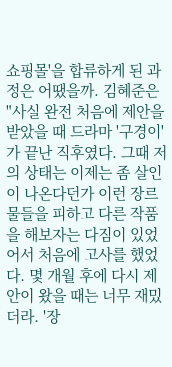쇼핑몰'을 합류하게 된 과정은 어땠을까. 김혜준은 "사실 완전 처음에 제안을 받았을 때 드라마 '구경이'가 끝난 직후였다. 그때 저의 상태는 이제는 좀 살인이 나온다던가 이런 장르물들을 피하고 다른 작품을 해보자는 다짐이 있었어서 처음에 고사를 했었다. 몇 개월 후에 다시 제안이 왔을 때는 너무 재밌더라. '장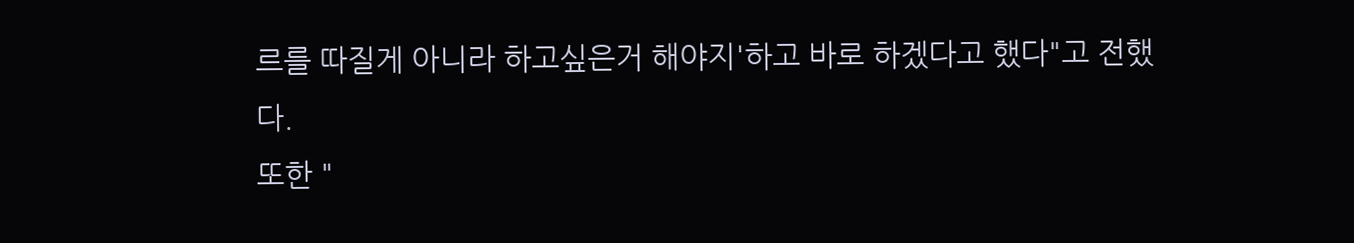르를 따질게 아니라 하고싶은거 해야지'하고 바로 하겠다고 했다"고 전했다.
또한 "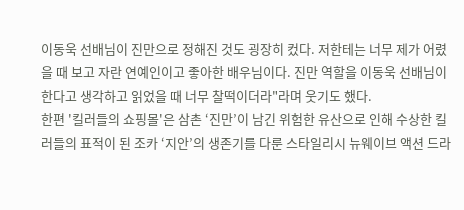이동욱 선배님이 진만으로 정해진 것도 굉장히 컸다. 저한테는 너무 제가 어렸을 때 보고 자란 연예인이고 좋아한 배우님이다. 진만 역할을 이동욱 선배님이 한다고 생각하고 읽었을 때 너무 찰떡이더라"라며 웃기도 했다.
한편 '킬러들의 쇼핑몰'은 삼촌 ‘진만’이 남긴 위험한 유산으로 인해 수상한 킬러들의 표적이 된 조카 ‘지안’의 생존기를 다룬 스타일리시 뉴웨이브 액션 드라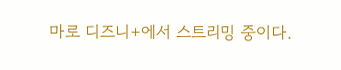마로 디즈니+에서 스트리밍 중이다.